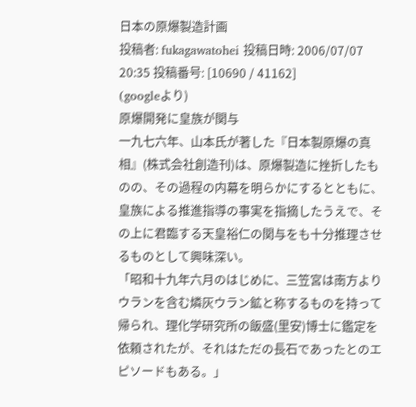日本の原爆製造計画
投稿者: fukagawatohei 投稿日時: 2006/07/07 20:35 投稿番号: [10690 / 41162]
(googleより)
原爆開発に皇族が関与
一九七六年、山本氏が著した『日本製原爆の真相』(株式会社創造刊)は、原爆製造に挫折したものの、その過程の内幕を明らかにするとともに、皇族による推進指導の事実を指摘したうえで、その上に君臨する天皇裕仁の関与をも十分推理させるものとして興味深い。
「昭和十九年六月のはじめに、三笠宮は南方よりウランを含む燐灰ウラン鉱と称するものを持って帰られ、理化学研究所の飯盛(里安)博士に鑑定を依頼されたが、それはただの長石であったとのエピソードもある。」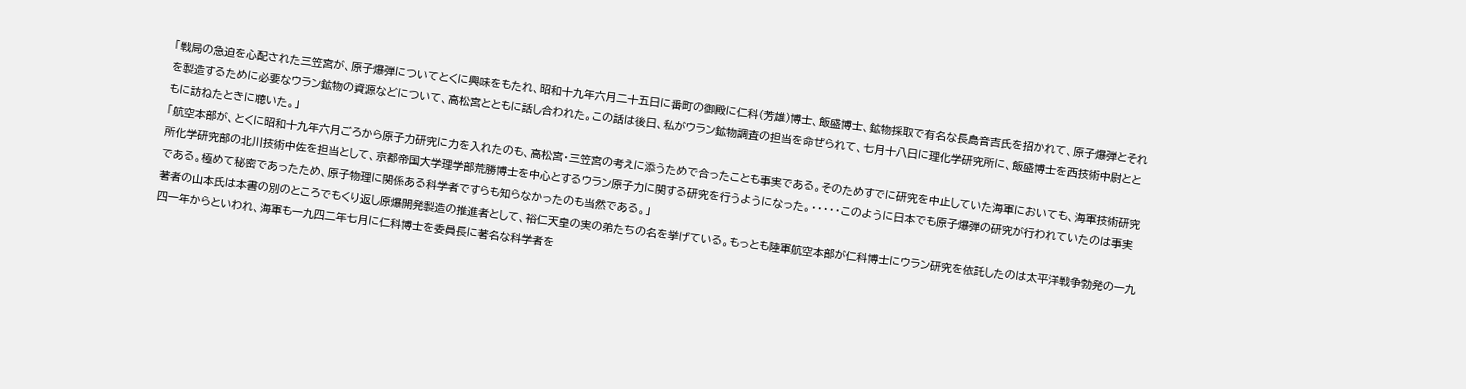「戦局の急迫を心配された三笠宮が、原子爆弾についてとくに興味をもたれ、昭和十九年六月二十五日に番町の御殿に仁科(芳雄)博士、飯盛博士、鉱物採取で有名な長島音吉氏を招かれて、原子爆弾とそれを製造するために必要なウラン鉱物の資源などについて、高松宮とともに話し合われた。この話は後日、私がウラン鉱物調査の担当を命ぜられて、七月十八日に理化学研究所に、飯盛博士を西技術中尉とともに訪ねたときに聴いた。」
「航空本部が、とくに昭和十九年六月ごろから原子力研究に力を入れたのも、高松宮・三笠宮の考えに添うためで合ったことも事実である。そのためすでに研究を中止していた海軍においても、海軍技術研究所化学研究部の北川技術中佐を担当として、京都帝国大学理学部荒勝博士を中心とするウラン原子力に関する研究を行うようになった。・・・・・このように日本でも原子爆弾の研究が行われていたのは事実である。極めて秘密であったため、原子物理に関係ある科学者ですらも知らなかったのも当然である。」
著者の山本氏は本書の別のところでもくり返し原爆開発製造の推進者として、裕仁天皇の実の弟たちの名を挙げている。もっとも陸軍航空本部が仁科博士にウラン研究を依託したのは太平洋戦争勃発の一九四一年からといわれ、海軍も一九四二年七月に仁科博士を委員長に著名な科学者を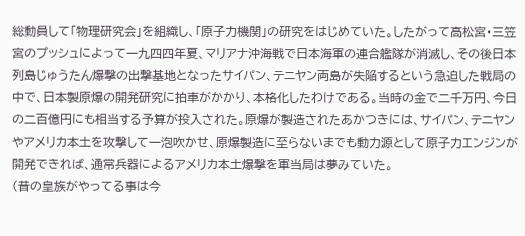総動員して「物理研究会」を組織し、「原子力機関」の研究をはじめていた。したがって高松宮・三笠宮のプッシュによって一九四四年夏、マリアナ沖海戦で日本海軍の連合艦隊が消滅し、その後日本列島じゅうたん爆撃の出撃基地となったサイパン、テニヤン両島が失陥するという急迫した戦局の中で、日本製原爆の開発研究に拍車がかかり、本格化したわけである。当時の金で二千万円、今日の二百億円にも相当する予算が投入された。原爆が製造されたあかつきには、サイパン、テニヤンやアメリカ本土を攻撃して一泡吹かせ、原爆製造に至らないまでも動力源として原子力エンジンが開発できれば、通常兵器によるアメリカ本土爆撃を軍当局は夢みていた。
(昔の皇族がやってる事は今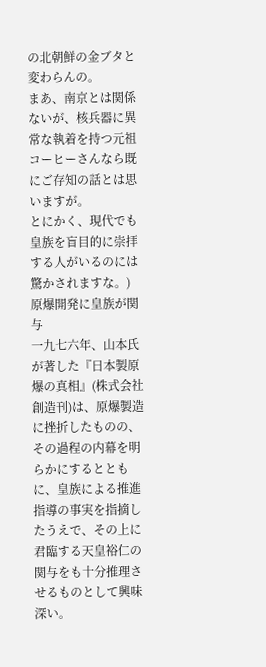の北朝鮮の金ブタと変わらんの。
まあ、南京とは関係ないが、核兵器に異常な執着を持つ元祖コーヒーさんなら既にご存知の話とは思いますが。
とにかく、現代でも皇族を盲目的に崇拝する人がいるのには驚かされますな。)
原爆開発に皇族が関与
一九七六年、山本氏が著した『日本製原爆の真相』(株式会社創造刊)は、原爆製造に挫折したものの、その過程の内幕を明らかにするとともに、皇族による推進指導の事実を指摘したうえで、その上に君臨する天皇裕仁の関与をも十分推理させるものとして興味深い。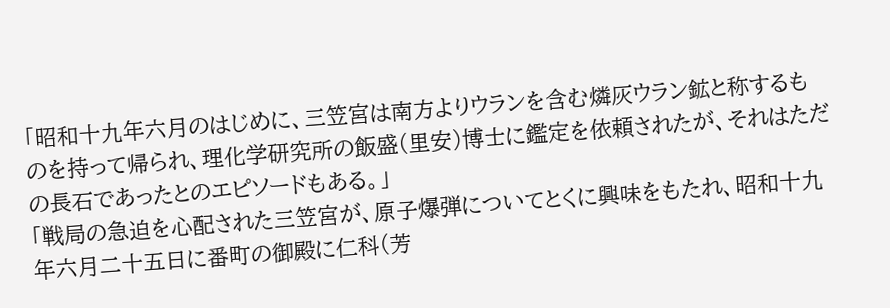「昭和十九年六月のはじめに、三笠宮は南方よりウランを含む燐灰ウラン鉱と称するものを持って帰られ、理化学研究所の飯盛(里安)博士に鑑定を依頼されたが、それはただの長石であったとのエピソードもある。」
「戦局の急迫を心配された三笠宮が、原子爆弾についてとくに興味をもたれ、昭和十九年六月二十五日に番町の御殿に仁科(芳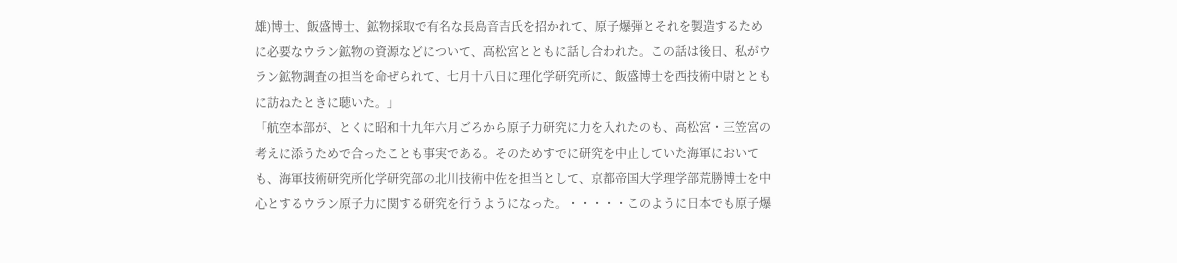雄)博士、飯盛博士、鉱物採取で有名な長島音吉氏を招かれて、原子爆弾とそれを製造するために必要なウラン鉱物の資源などについて、高松宮とともに話し合われた。この話は後日、私がウラン鉱物調査の担当を命ぜられて、七月十八日に理化学研究所に、飯盛博士を西技術中尉とともに訪ねたときに聴いた。」
「航空本部が、とくに昭和十九年六月ごろから原子力研究に力を入れたのも、高松宮・三笠宮の考えに添うためで合ったことも事実である。そのためすでに研究を中止していた海軍においても、海軍技術研究所化学研究部の北川技術中佐を担当として、京都帝国大学理学部荒勝博士を中心とするウラン原子力に関する研究を行うようになった。・・・・・このように日本でも原子爆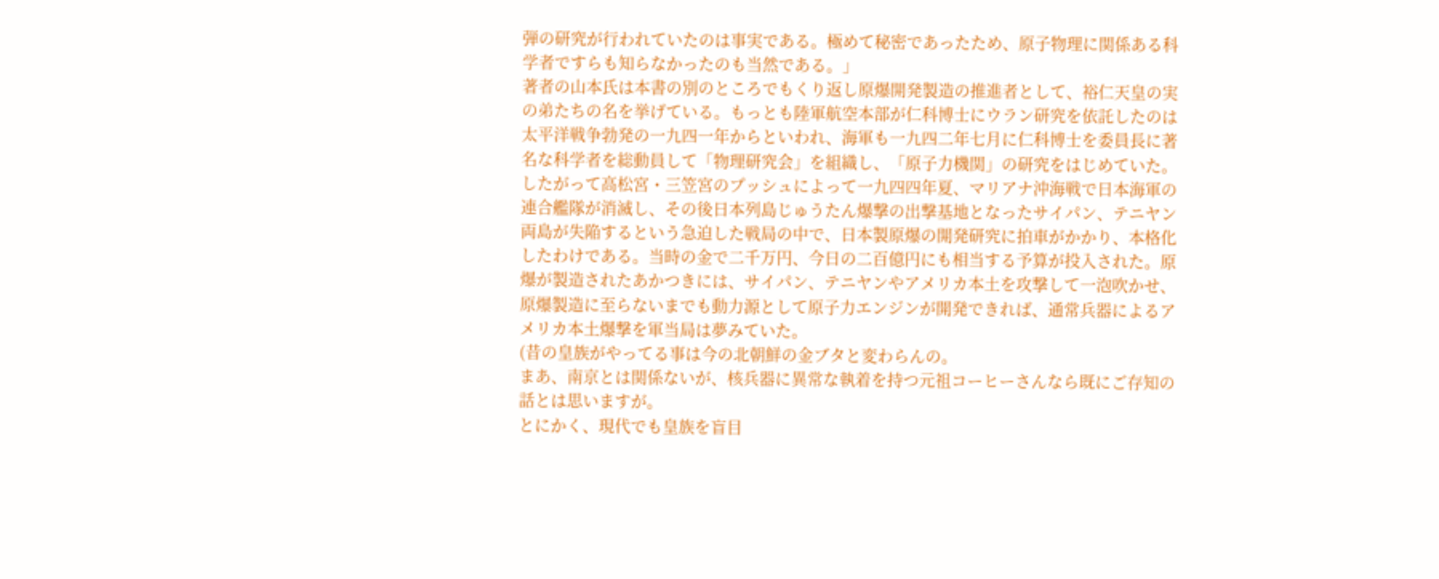弾の研究が行われていたのは事実である。極めて秘密であったため、原子物理に関係ある科学者ですらも知らなかったのも当然である。」
著者の山本氏は本書の別のところでもくり返し原爆開発製造の推進者として、裕仁天皇の実の弟たちの名を挙げている。もっとも陸軍航空本部が仁科博士にウラン研究を依託したのは太平洋戦争勃発の一九四一年からといわれ、海軍も一九四二年七月に仁科博士を委員長に著名な科学者を総動員して「物理研究会」を組織し、「原子力機関」の研究をはじめていた。したがって高松宮・三笠宮のプッシュによって一九四四年夏、マリアナ沖海戦で日本海軍の連合艦隊が消滅し、その後日本列島じゅうたん爆撃の出撃基地となったサイパン、テニヤン両島が失陥するという急迫した戦局の中で、日本製原爆の開発研究に拍車がかかり、本格化したわけである。当時の金で二千万円、今日の二百億円にも相当する予算が投入された。原爆が製造されたあかつきには、サイパン、テニヤンやアメリカ本土を攻撃して一泡吹かせ、原爆製造に至らないまでも動力源として原子力エンジンが開発できれば、通常兵器によるアメリカ本土爆撃を軍当局は夢みていた。
(昔の皇族がやってる事は今の北朝鮮の金ブタと変わらんの。
まあ、南京とは関係ないが、核兵器に異常な執着を持つ元祖コーヒーさんなら既にご存知の話とは思いますが。
とにかく、現代でも皇族を盲目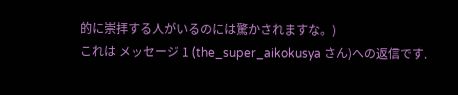的に崇拝する人がいるのには驚かされますな。)
これは メッセージ 1 (the_super_aikokusya さん)への返信です.